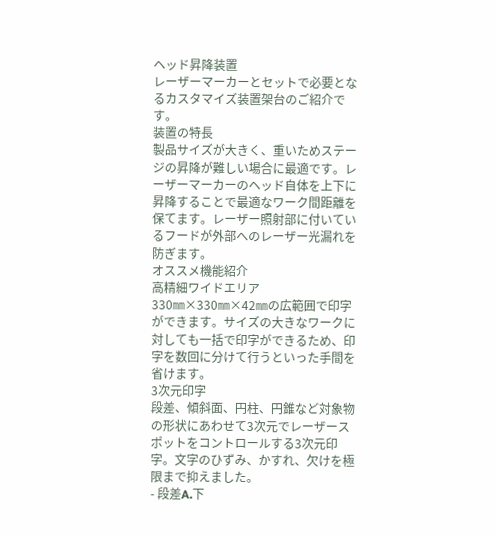ヘッド昇降装置
レーザーマーカーとセットで必要となるカスタマイズ装置架台のご紹介です。
装置の特長
製品サイズが大きく、重いためステージの昇降が難しい場合に最適です。レーザーマーカーのヘッド自体を上下に昇降することで最適なワーク間距離を保てます。レーザー照射部に付いているフードが外部へのレーザー光漏れを防ぎます。
オススメ機能紹介
高精細ワイドエリア
330㎜×330㎜×42㎜の広範囲で印字ができます。サイズの大きなワークに対しても一括で印字ができるため、印字を数回に分けて行うといった手間を省けます。
3次元印字
段差、傾斜面、円柱、円錐など対象物の形状にあわせて3次元でレーザースポットをコントロールする3次元印字。文字のひずみ、かすれ、欠けを極限まで抑えました。
- 段差A.下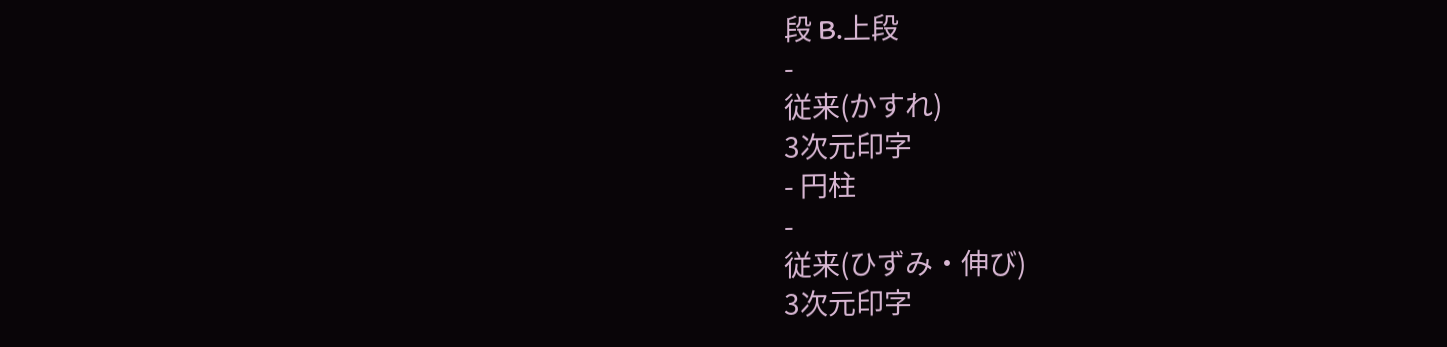段 B.上段
-
従来(かすれ)
3次元印字
- 円柱
-
従来(ひずみ・伸び)
3次元印字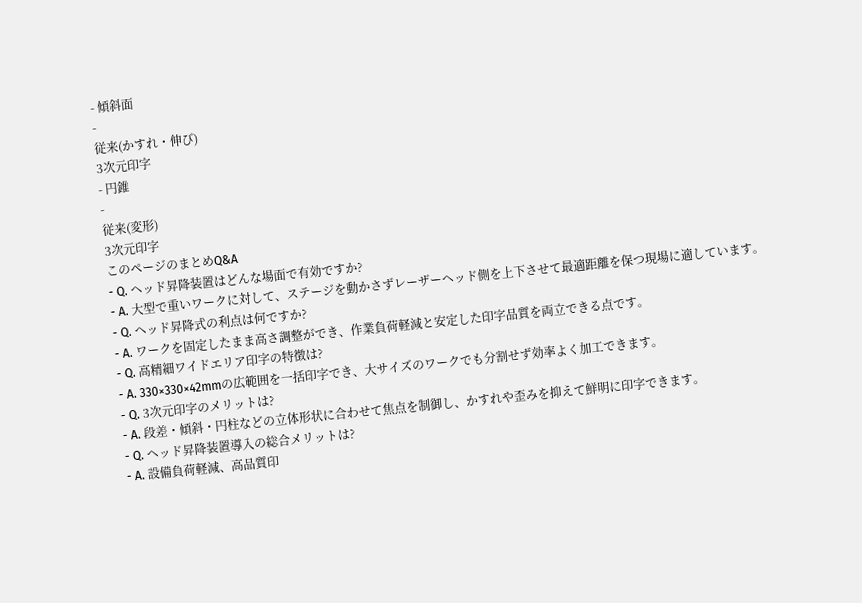- 傾斜面
-
従来(かすれ・伸び)
3次元印字
- 円錐
-
従来(変形)
3次元印字
このページのまとめQ&A
- Q. ヘッド昇降装置はどんな場面で有効ですか?
- A. 大型で重いワークに対して、ステージを動かさずレーザーヘッド側を上下させて最適距離を保つ現場に適しています。
- Q. ヘッド昇降式の利点は何ですか?
- A. ワークを固定したまま高さ調整ができ、作業負荷軽減と安定した印字品質を両立できる点です。
- Q. 高精細ワイドエリア印字の特徴は?
- A. 330×330×42mmの広範囲を一括印字でき、大サイズのワークでも分割せず効率よく加工できます。
- Q. 3次元印字のメリットは?
- A. 段差・傾斜・円柱などの立体形状に合わせて焦点を制御し、かすれや歪みを抑えて鮮明に印字できます。
- Q. ヘッド昇降装置導入の総合メリットは?
- A. 設備負荷軽減、高品質印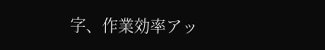字、作業効率アッ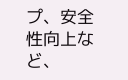プ、安全性向上など、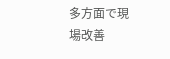多方面で現場改善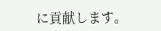に貢献します。